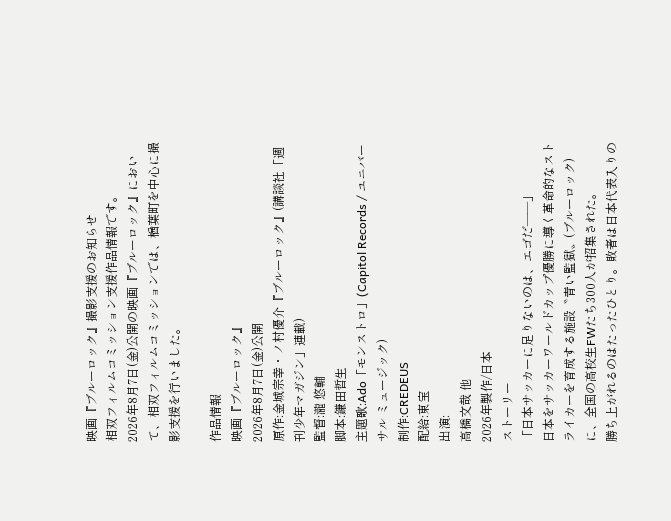映画『ブルーロック』撮影支援のお知らせ
相双フィルムコミッション支援作品情報です。
2026年8月7日(金)公開の映画『ブルーロック』において、相双フィルムコミッションでは、楢葉町を中心に撮影支援を行いました。

作品情報
映画『ブルーロック』
2026年8月7日(金)公開
原作:金城宗幸・ノ村優介『ブルーロック』(講談社「週刊少年マガジン」連載)
監督:瀧 悠輔
脚本:鎌田哲生
主題歌:Ado「モンストロ」(Capitol Records / ユニバーサル ミュージック)
制作:CREDEUS
配給:東宝
出演:
高橋文哉 他
2026年製作/日本
ストーリー
「日本サッカーに足りないのは、エゴだ――」
日本をサッカーワールドカップ優勝に導く革命的なストライカーを育成する施設〝青い監獄〟(ブルーロック)に、全国の高校生FWたち300人が招集された。
勝ち上がれるのはたったひとり。敗者は日本代表入りの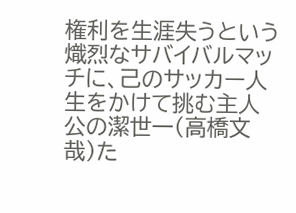権利を生涯失うという熾烈なサバイバルマッチに、己のサッカー人生をかけて挑む主人公の潔世一(高橋文哉)た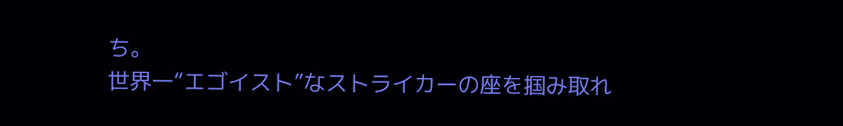ち。
世界一“エゴイスト”なストライカーの座を掴み取れ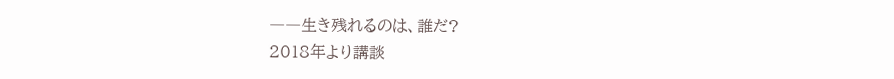――生き残れるのは、誰だ?
2018年より講談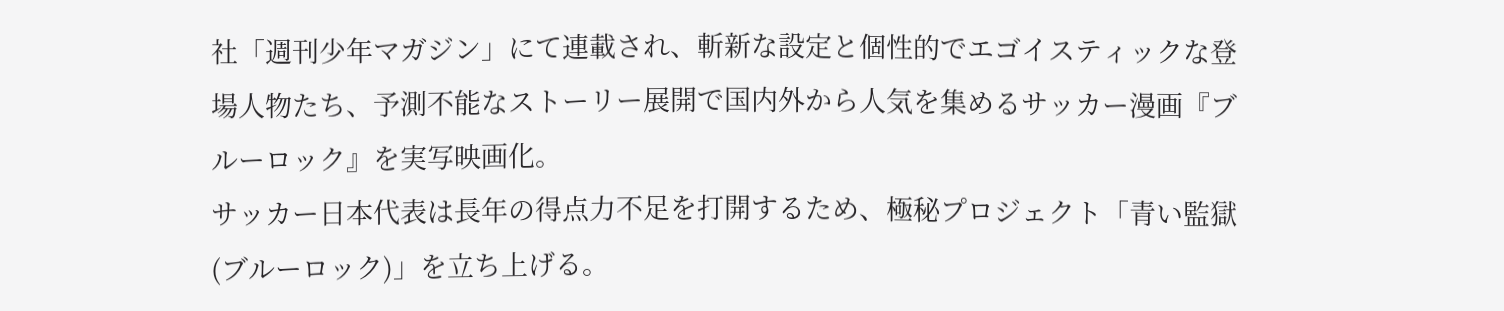社「週刊少年マガジン」にて連載され、斬新な設定と個性的でエゴイスティックな登場人物たち、予測不能なストーリー展開で国内外から人気を集めるサッカー漫画『ブルーロック』を実写映画化。
サッカー日本代表は長年の得点力不足を打開するため、極秘プロジェクト「青い監獄(ブルーロック)」を立ち上げる。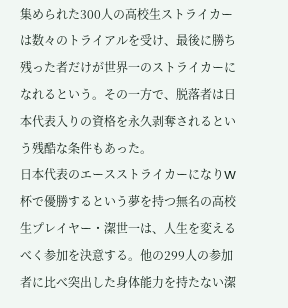集められた300人の高校生ストライカーは数々のトライアルを受け、最後に勝ち残った者だけが世界一のストライカーになれるという。その一方で、脱落者は日本代表入りの資格を永久剥奪されるという残酷な条件もあった。
日本代表のエースストライカーになりW杯で優勝するという夢を持つ無名の高校生プレイヤー・潔世一は、人生を変えるべく参加を決意する。他の299人の参加者に比べ突出した身体能力を持たない潔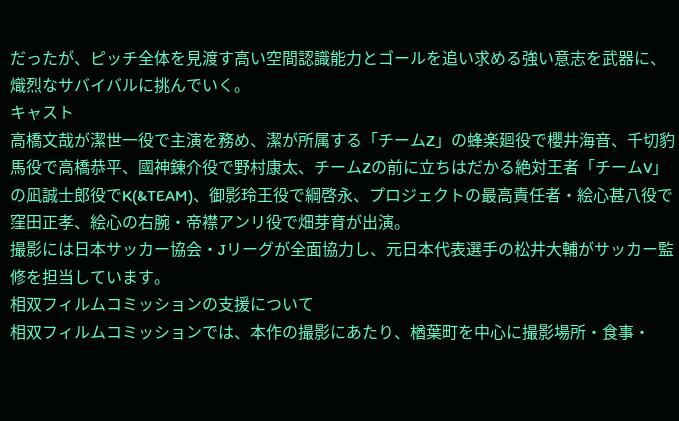だったが、ピッチ全体を見渡す高い空間認識能力とゴールを追い求める強い意志を武器に、熾烈なサバイバルに挑んでいく。
キャスト
高橋文哉が潔世一役で主演を務め、潔が所属する「チームZ」の蜂楽廻役で櫻井海音、千切豹馬役で高橋恭平、國神錬介役で野村康太、チームZの前に立ちはだかる絶対王者「チームV」の凪誠士郎役でK(&TEAM)、御影玲王役で綱啓永、プロジェクトの最高責任者・絵心甚八役で窪田正孝、絵心の右腕・帝襟アンリ役で畑芽育が出演。
撮影には日本サッカー協会・Jリーグが全面協力し、元日本代表選手の松井大輔がサッカー監修を担当しています。
相双フィルムコミッションの支援について
相双フィルムコミッションでは、本作の撮影にあたり、楢葉町を中心に撮影場所・食事・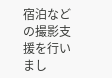宿泊などの撮影支援を行いまし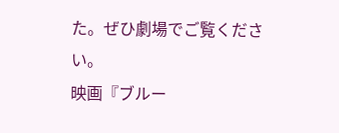た。ぜひ劇場でご覧ください。
映画『ブルー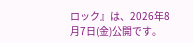ロック』は、2026年8月7日(金)公開です。